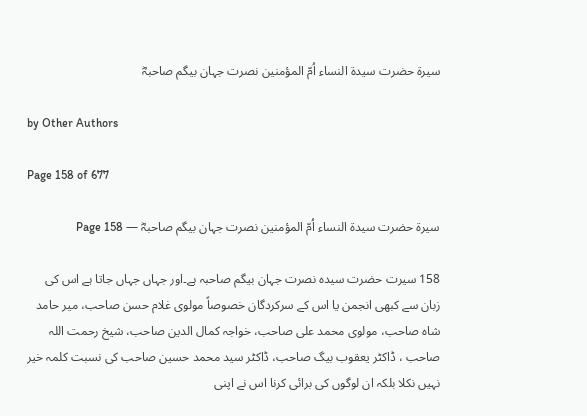سیرۃ حضرت سیدۃ النساء اُمّ المؤمنین نصرت جہان بیگم صاحبہؓ

by Other Authors

Page 158 of 677

سیرۃ حضرت سیدۃ النساء اُمّ المؤمنین نصرت جہان بیگم صاحبہؓ — Page 158

158 سیرت حضرت سیدہ نصرت جہان بیگم صاحبہ ہے۔اور جہاں جہاں جاتا ہے اس کی زبان سے کبھی انجمن یا اس کے سرکردگان خصوصاً مولوی غلام حسن صاحب، میر حامد شاہ صاحب، مولوی محمد علی صاحب، خواجہ کمال الدین صاحب، شیخ رحمت اللہ صاحب ، ڈاکٹر یعقوب بیگ صاحب، ڈاکٹر سید محمد حسین صاحب کی نسبت کلمہ خیر نہیں نکلا بلکہ ان لوگوں کی برائی کرنا اس نے اپنی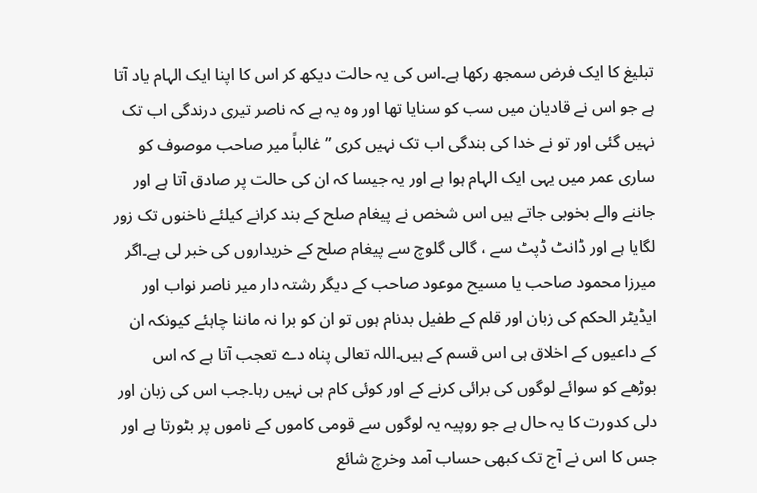تبلیغ کا ایک فرض سمجھ رکھا ہے۔اس کی یہ حالت دیکھ کر اس کا اپنا ایک الہام یاد آتا ہے جو اس نے قادیان میں سب کو سنایا تھا اور وہ یہ ہے کہ ناصر تیری درندگی اب تک نہیں گئی اور تو نے خدا کی بندگی اب تک نہیں کری ” غالباً میر صاحب موصوف کو ساری عمر میں یہی ایک الہام ہوا ہے اور یہ جیسا کہ ان کی حالت پر صادق آتا ہے اور جاننے والے بخوبی جاتے ہیں اس شخص نے پیغام صلح کے بند کرانے کیلئے ناخنوں تک زور لگایا ہے اور ڈانٹ ڈپٹ سے ، گالی گلوچ سے پیغام صلح کے خریداروں کی خبر لی ہے۔اگر میرزا محمود صاحب یا مسیح موعود صاحب کے دیگر رشتہ دار میر ناصر نواب اور ایڈیٹر الحکم کی زبان اور قلم کے طفیل بدنام ہوں تو ان کو برا نہ ماننا چاہئے کیونکہ ان کے داعیوں کے اخلاق ہی اس قسم کے ہیں۔اللہ تعالی پناہ دے تعجب آتا ہے کہ اس بوڑھے کو سوائے لوگوں کی برائی کرنے کے اور کوئی کام ہی نہیں رہا۔جب اس کی زبان اور دلی کدورت کا یہ حال ہے جو روپیہ یہ لوگوں سے قومی کاموں کے ناموں پر بٹورتا ہے اور جس کا اس نے آج تک کبھی حساب آمد وخرچ شائع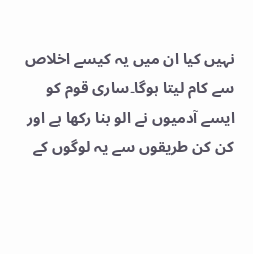نہیں کیا ان میں یہ کیسے اخلاص سے کام لیتا ہوگا۔ساری قوم کو ایسے آدمیوں نے الو بنا رکھا ہے اور کن کن طریقوں سے یہ لوگوں کے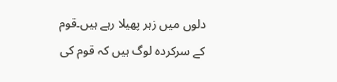دلوں میں زہر پھیلا رہے ہیں۔قوم کے سرکردہ لوگ ہیں کہ قوم کی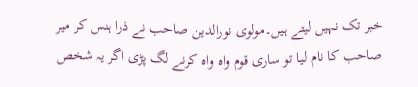خبر تک نہیں لیتے ہیں۔مولوی نورالدین صاحب نے ذرا ہنس کر میر صاحب کا نام لیا تو ساری قوم واہ واہ کرنے لگ پڑی اگر یہ شخص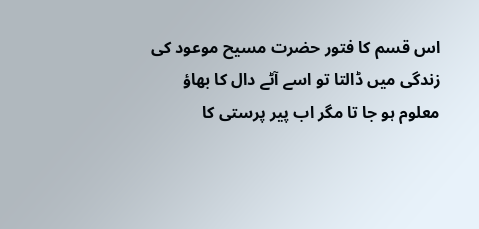اس قسم کا فتور حضرت مسیح موعود کی زندگی میں ڈالتا تو اسے آٹے دال کا بھاؤ معلوم ہو جا تا مگر اب پیر پرستی کا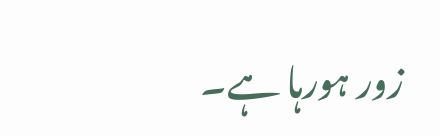زور ہورہا ہے۔